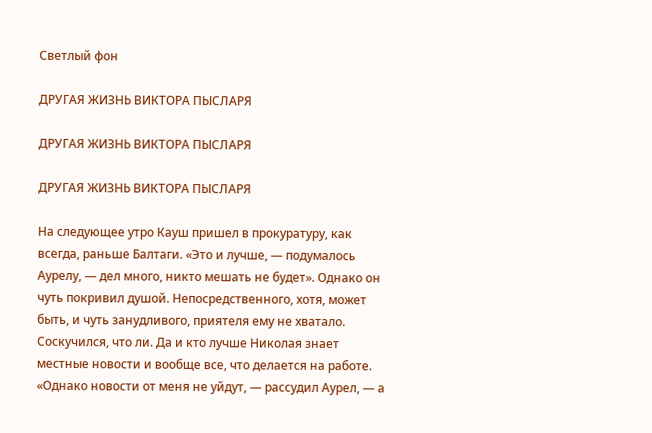Светлый фон

ДРУГАЯ ЖИЗНЬ ВИКТОРА ПЫСЛАРЯ

ДРУГАЯ ЖИЗНЬ ВИКТОРА ПЫСЛАРЯ

ДРУГАЯ ЖИЗНЬ ВИКТОРА ПЫСЛАРЯ

На следующее утро Кауш пришел в прокуратуру, как всегда, раньше Балтаги. «Это и лучше, — подумалось Аурелу, — дел много, никто мешать не будет». Однако он чуть покривил душой. Непосредственного, хотя, может быть, и чуть занудливого, приятеля ему не хватало. Соскучился, что ли. Да и кто лучше Николая знает местные новости и вообще все, что делается на работе. «Однако новости от меня не уйдут, — рассудил Аурел, — а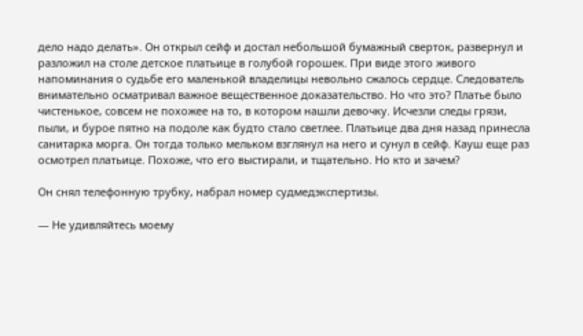дело надо делать». Он открыл сейф и достал небольшой бумажный сверток, развернул и разложил на столе детское платьице в голубой горошек. При виде этого живого напоминания о судьбе его маленькой владелицы невольно сжалось сердце. Следователь внимательно осматривал важное вещественное доказательство. Но что это? Платье было чистенькое, совсем не похожее на то, в котором нашли девочку. Исчезли следы грязи, пыли, и бурое пятно на подоле как будто стало светлее. Платьице два дня назад принесла санитарка морга. Он тогда только мельком взглянул на него и сунул в сейф. Кауш еще раз осмотрел платьице. Похоже, что его выстирали, и тщательно. Но кто и зачем?

Он снял телефонную трубку, набрал номер судмедэкспертизы.

— Не удивляйтесь моему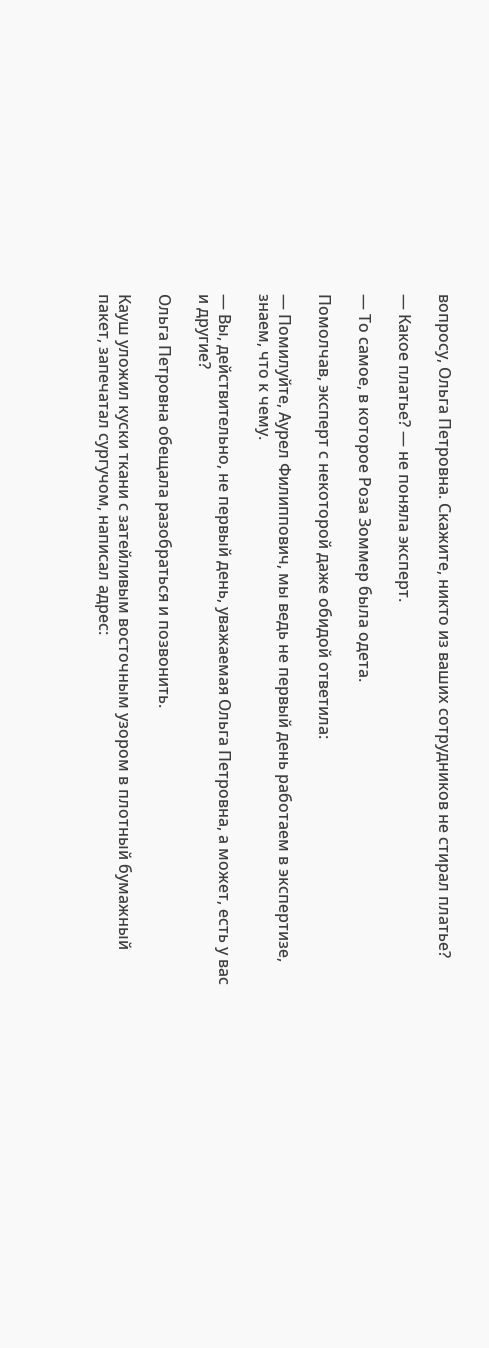вопросу, Ольга Петровна. Скажите, никто из ваших сотрудников не стирал платье?

— Какое платье? — не поняла эксперт.

— То самое, в которое Роза Зоммер была одета.

Помолчав, эксперт с некоторой даже обидой ответила:

— Помилуйте, Аурел Филиппович, мы ведь не первый день работаем в экспертизе, знаем, что к чему.

— Вы, действительно, не первый день, уважаемая Ольга Петровна, а может, есть у вас и другие?

Ольга Петровна обещала разобраться и позвонить.

Кауш уложил куски ткани с затейливым восточным узором в плотный бумажный пакет, запечатал сургучом, написал адрес: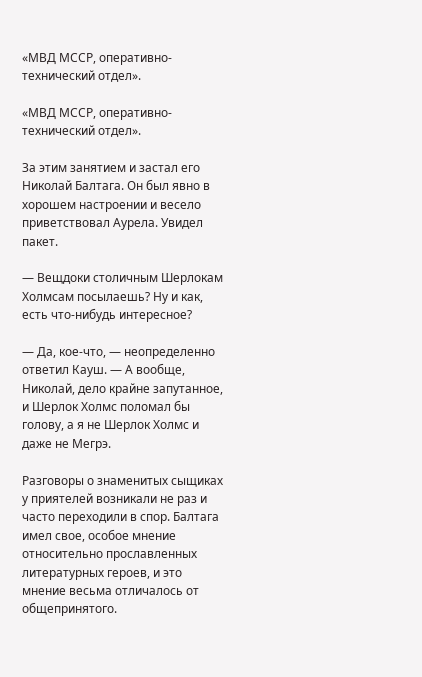«МВД МССР, оперативно-технический отдел».

«МВД МССР, оперативно-технический отдел».

За этим занятием и застал его Николай Балтага. Он был явно в хорошем настроении и весело приветствовал Аурела. Увидел пакет.

— Вещдоки столичным Шерлокам Холмсам посылаешь? Ну и как, есть что-нибудь интересное?

— Да, кое-что, — неопределенно ответил Кауш. — А вообще, Николай, дело крайне запутанное, и Шерлок Холмс поломал бы голову, а я не Шерлок Холмс и даже не Мегрэ.

Разговоры о знаменитых сыщиках у приятелей возникали не раз и часто переходили в спор. Балтага имел свое, особое мнение относительно прославленных литературных героев, и это мнение весьма отличалось от общепринятого.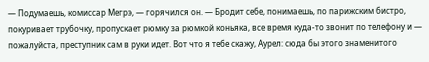— Подумаешь, комиссар Мегрэ, — горячился он. — Бродит себе, понимаешь, по парижским бистро, покуривает трубочку, пропускает рюмку за рюмкой коньяка, все время куда-то звонит по телефону и — пожалуйста, преступник сам в руки идет. Вот что я тебе скажу, Аурел: сюда бы этого знаменитого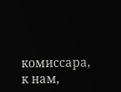комиссара, к нам,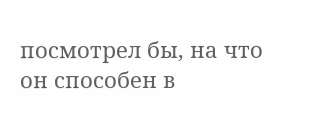посмотрел бы, на что он способен в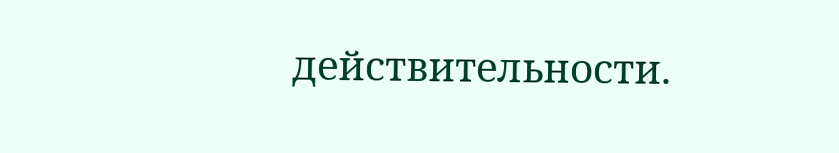действительности.